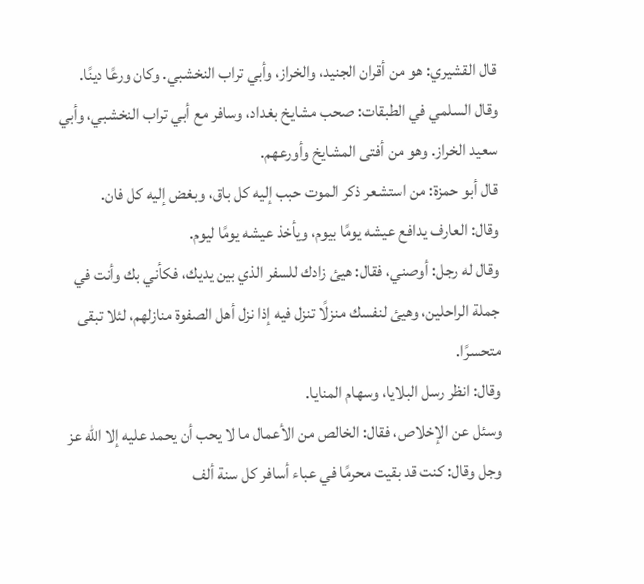قال القشيري: هو من أقران الجنيد، والخراز، وأبي تراب النخشبي. وكان ورعًا دينًا.
وقال السلمي في الطبقات: صحب مشايخ بغداد، وسافر مع أبي تراب النخشبي، وأبي سعيد الخراز. وهو من أفتى المشايخ وأورعهم.
قال أبو حمزة: من استشعر ذكر الموت حبب إليه كل باق، وبغض إليه كل فان.
وقال: العارف يدافع عيشه يومًا بيوم، ويأخذ عيشه يومًا ليوم.
وقال له رجل: أوصني، فقال: هيئ زادك للسفر الذي بين يديك، فكأني بك وأنت في جملة الراحلين، وهيئ لنفسك منزلًا تنزل فيه إذا نزل أهل الصفوة منازلهم، لئلا تبقى متحسرًا.
وقال: انظر رسل البلايا، وسهام المنايا.
وسئل عن الإخلاص، فقال: الخالص من الأعمال ما لا يحب أن يحمد عليه إلا الله عز وجل وقال: كنت قد بقيت محرمًا في عباء أسافر كل سنة ألف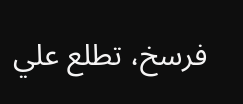فرسخ، تطلع علي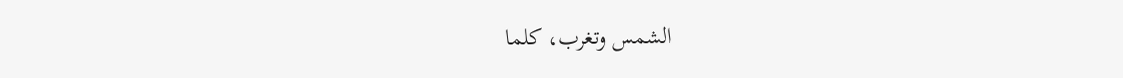الشمس وتغرب، كلما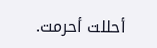أحللت أحرمت.